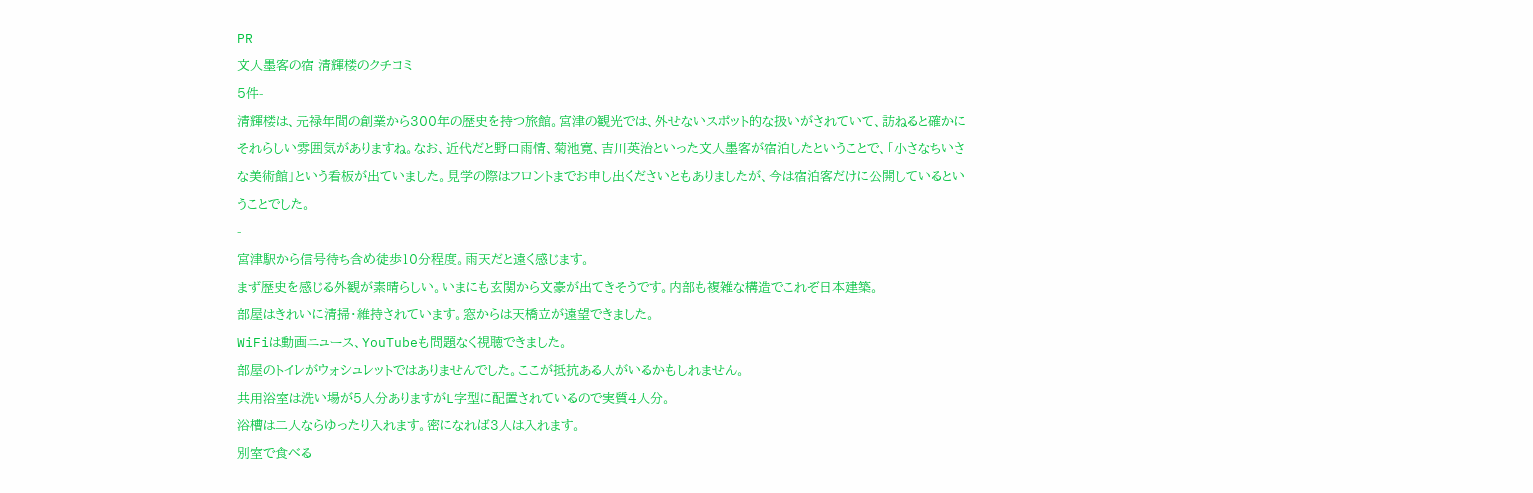PR
文人墨客の宿 清輝楼のクチコミ
5件-
清輝楼は、元禄年間の創業から300年の歴史を持つ旅館。宮津の観光では、外せないスポット的な扱いがされていて、訪ねると確かにそれらしい雰囲気がありますね。なお、近代だと野口雨情、菊池寛、吉川英治といった文人墨客が宿泊したということで、「小さなちいさな美術館」という看板が出ていました。見学の際はフロントまでお申し出くださいともありましたが、今は宿泊客だけに公開しているということでした。
-
宮津駅から信号待ち含め徒歩10分程度。雨天だと遠く感じます。
まず歴史を感じる外観が素晴らしい。いまにも玄関から文豪が出てきそうです。内部も複雑な構造でこれぞ日本建築。
部屋はきれいに清掃・維持されています。窓からは天橋立が遠望できました。
WiFiは動画ニュース、YouTubeも問題なく視聴できました。
部屋のトイレがウォシュレットではありませんでした。ここが抵抗ある人がいるかもしれません。
共用浴室は洗い場が5人分ありますがL字型に配置されているので実質4人分。
浴槽は二人ならゆったり入れます。密になれば3人は入れます。
別室で食べる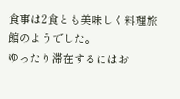食事は2食とも美味しく料理旅館のようでした。
ゆったり滞在するにはお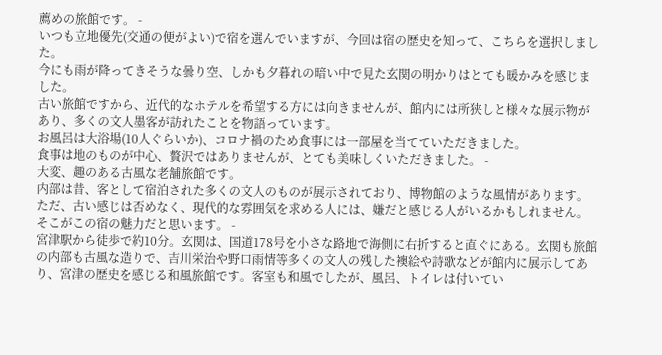薦めの旅館です。 -
いつも立地優先(交通の便がよい)で宿を選んでいますが、今回は宿の歴史を知って、こちらを選択しました。
今にも雨が降ってきそうな曇り空、しかも夕暮れの暗い中で見た玄関の明かりはとても暖かみを感じました。
古い旅館ですから、近代的なホテルを希望する方には向きませんが、館内には所狭しと様々な展示物があり、多くの文人墨客が訪れたことを物語っています。
お風呂は大浴場(10人ぐらいか)、コロナ禍のため食事には一部屋を当てていただきました。
食事は地のものが中心、贅沢ではありませんが、とても美味しくいただきました。 -
大変、趣のある古風な老舗旅館です。
内部は昔、客として宿泊された多くの文人のものが展示されており、博物館のような風情があります。
ただ、古い感じは否めなく、現代的な雰囲気を求める人には、嫌だと感じる人がいるかもしれません。
そこがこの宿の魅力だと思います。 -
宮津駅から徒歩で約10分。玄関は、国道178号を小さな路地で海側に右折すると直ぐにある。玄関も旅館の内部も古風な造りで、吉川栄治や野口雨情等多くの文人の残した襖絵や詩歌などが館内に展示してあり、宮津の歴史を感じる和風旅館です。客室も和風でしたが、風呂、トイレは付いてい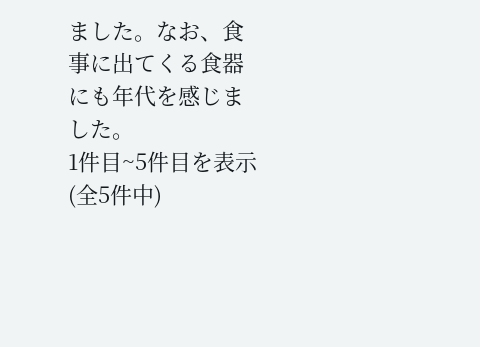ました。なお、食事に出てくる食器にも年代を感じました。
1件目~5件目を表示(全5件中)